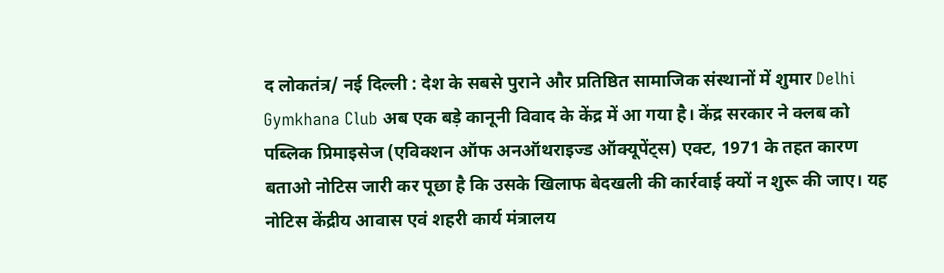द लोकतंत्र/ नई दिल्ली : देश के सबसे पुराने और प्रतिष्ठित सामाजिक संस्थानों में शुमार Delhi Gymkhana Club अब एक बड़े कानूनी विवाद के केंद्र में आ गया है। केंद्र सरकार ने क्लब को पब्लिक प्रिमाइसेज (एविक्शन ऑफ अनऑथराइज्ड ऑक्यूपेंट्स) एक्ट, 1971 के तहत कारण बताओ नोटिस जारी कर पूछा है कि उसके खिलाफ बेदखली की कार्रवाई क्यों न शुरू की जाए। यह नोटिस केंद्रीय आवास एवं शहरी कार्य मंत्रालय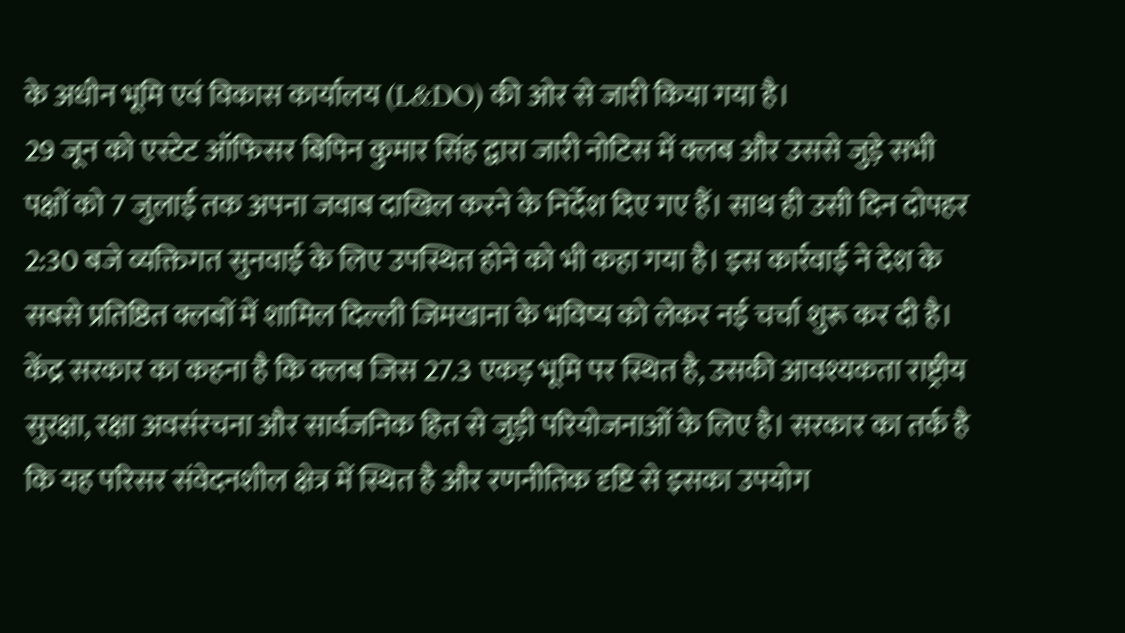के अधीन भूमि एवं विकास कार्यालय (L&DO) की ओर से जारी किया गया है।
29 जून को एस्टेट ऑफिसर बिपिन कुमार सिंह द्वारा जारी नोटिस में क्लब और उससे जुड़े सभी पक्षों को 7 जुलाई तक अपना जवाब दाखिल करने के निर्देश दिए गए हैं। साथ ही उसी दिन दोपहर 2:30 बजे व्यक्तिगत सुनवाई के लिए उपस्थित होने को भी कहा गया है। इस कार्रवाई ने देश के सबसे प्रतिष्ठित क्लबों में शामिल दिल्ली जिमखाना के भविष्य को लेकर नई चर्चा शुरू कर दी है। केंद्र सरकार का कहना है कि क्लब जिस 27.3 एकड़ भूमि पर स्थित है, उसकी आवश्यकता राष्ट्रीय सुरक्षा, रक्षा अवसंरचना और सार्वजनिक हित से जुड़ी परियोजनाओं के लिए है। सरकार का तर्क है कि यह परिसर संवेदनशील क्षेत्र में स्थित है और रणनीतिक दृष्टि से इसका उपयोग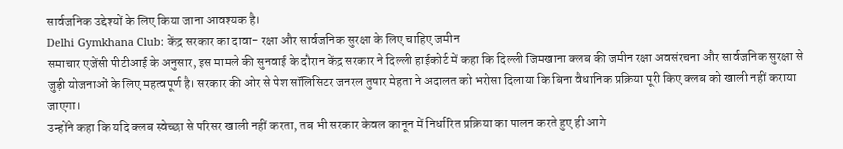सार्वजनिक उद्देश्यों के लिए किया जाना आवश्यक है।
Delhi Gymkhana Club: केंद्र सरकार का दावा- रक्षा और सार्वजनिक सुरक्षा के लिए चाहिए जमीन
समाचार एजेंसी पीटीआई के अनुसार, इस मामले की सुनवाई के दौरान केंद्र सरकार ने दिल्ली हाईकोर्ट में कहा कि दिल्ली जिमखाना क्लब की जमीन रक्षा अवसंरचना और सार्वजनिक सुरक्षा से जुड़ी योजनाओं के लिए महत्वपूर्ण है। सरकार की ओर से पेश सॉलिसिटर जनरल तुषार मेहता ने अदालत को भरोसा दिलाया कि बिना वैधानिक प्रक्रिया पूरी किए क्लब को खाली नहीं कराया जाएगा।
उन्होंने कहा कि यदि क्लब स्वेच्छा से परिसर खाली नहीं करता, तब भी सरकार केवल कानून में निर्धारित प्रक्रिया का पालन करते हुए ही आगे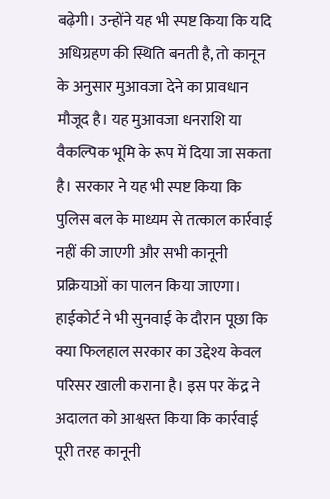बढ़ेगी। उन्होंने यह भी स्पष्ट किया कि यदि अधिग्रहण की स्थिति बनती है, तो कानून के अनुसार मुआवजा देने का प्रावधान मौजूद है। यह मुआवजा धनराशि या वैकल्पिक भूमि के रूप में दिया जा सकता है। सरकार ने यह भी स्पष्ट किया कि पुलिस बल के माध्यम से तत्काल कार्रवाई नहीं की जाएगी और सभी कानूनी प्रक्रियाओं का पालन किया जाएगा। हाईकोर्ट ने भी सुनवाई के दौरान पूछा कि क्या फिलहाल सरकार का उद्देश्य केवल परिसर खाली कराना है। इस पर केंद्र ने अदालत को आश्वस्त किया कि कार्रवाई पूरी तरह कानूनी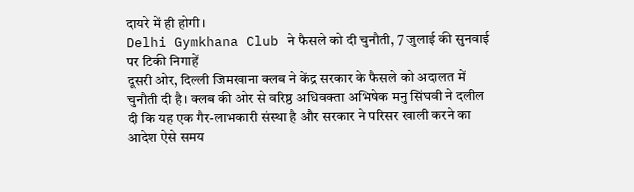दायरे में ही होगी।
Delhi Gymkhana Club ने फैसले को दी चुनौती, 7 जुलाई की सुनवाई पर टिकी निगाहें
दूसरी ओर, दिल्ली जिमखाना क्लब ने केंद्र सरकार के फैसले को अदालत में चुनौती दी है। क्लब की ओर से वरिष्ठ अधिवक्ता अभिषेक मनु सिंघवी ने दलील दी कि यह एक गैर-लाभकारी संस्था है और सरकार ने परिसर खाली करने का आदेश ऐसे समय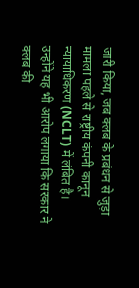जारी किया, जब क्लब के प्रबंधन से जुड़ा मामला पहले से राष्ट्रीय कंपनी कानून न्यायाधिकरण (NCLT) में लंबित है। उन्होंने यह भी आरोप लगाया कि सरकार ने क्लब की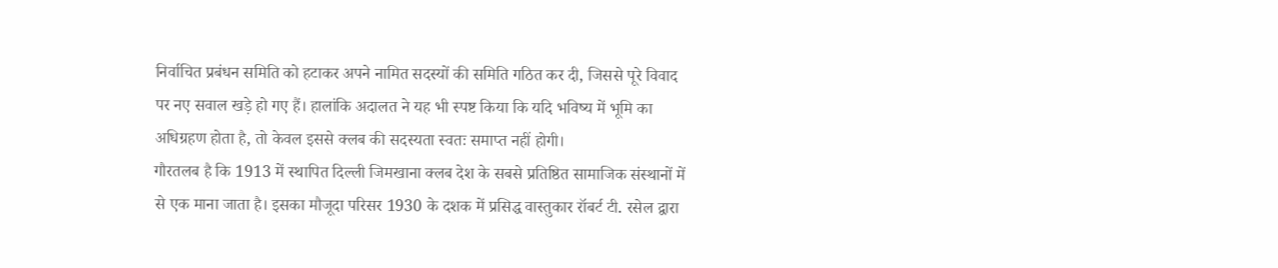निर्वाचित प्रबंधन समिति को हटाकर अपने नामित सदस्यों की समिति गठित कर दी, जिससे पूरे विवाद पर नए सवाल खड़े हो गए हैं। हालांकि अदालत ने यह भी स्पष्ट किया कि यदि भविष्य में भूमि का अधिग्रहण होता है, तो केवल इससे क्लब की सदस्यता स्वतः समाप्त नहीं होगी।
गौरतलब है कि 1913 में स्थापित दिल्ली जिमखाना क्लब देश के सबसे प्रतिष्ठित सामाजिक संस्थानों में से एक माना जाता है। इसका मौजूदा परिसर 1930 के दशक में प्रसिद्ध वास्तुकार रॉबर्ट टी. रसेल द्वारा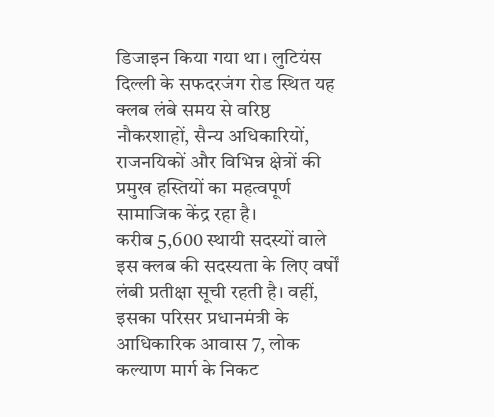डिजाइन किया गया था। लुटियंस दिल्ली के सफदरजंग रोड स्थित यह क्लब लंबे समय से वरिष्ठ नौकरशाहों, सैन्य अधिकारियों, राजनयिकों और विभिन्न क्षेत्रों की प्रमुख हस्तियों का महत्वपूर्ण सामाजिक केंद्र रहा है।
करीब 5,600 स्थायी सदस्यों वाले इस क्लब की सदस्यता के लिए वर्षों लंबी प्रतीक्षा सूची रहती है। वहीं, इसका परिसर प्रधानमंत्री के आधिकारिक आवास 7, लोक कल्याण मार्ग के निकट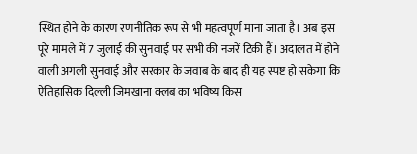स्थित होने के कारण रणनीतिक रूप से भी महत्वपूर्ण माना जाता है। अब इस पूरे मामले में 7 जुलाई की सुनवाई पर सभी की नजरें टिकी हैं। अदालत में होने वाली अगली सुनवाई और सरकार के जवाब के बाद ही यह स्पष्ट हो सकेगा कि ऐतिहासिक दिल्ली जिमखाना क्लब का भविष्य किस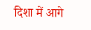दिशा में आगे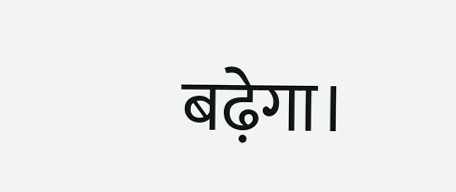बढ़ेगा।